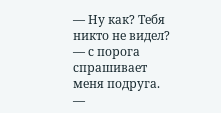— Ну как? Тебя никто не видел? — с порога спрашивает меня подруга.
—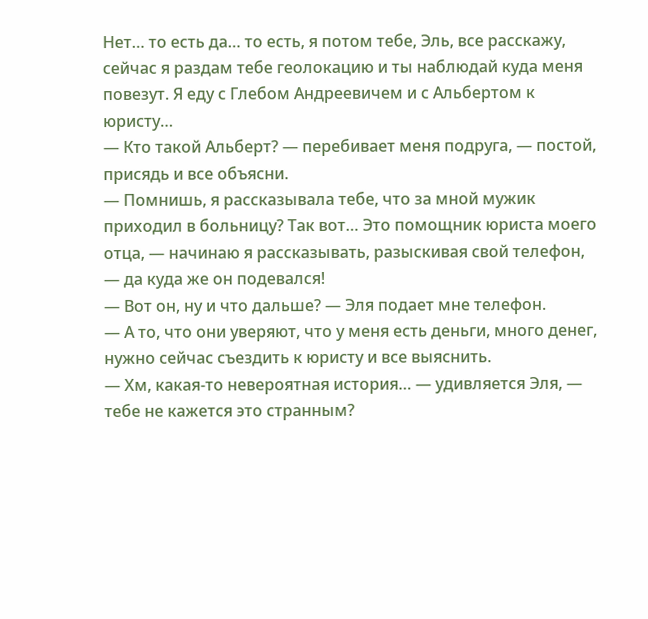Нет… то есть да… то есть, я потом тебе, Эль, все расскажу, сейчас я раздам тебе геолокацию и ты наблюдай куда меня повезут. Я еду с Глебом Андреевичем и с Альбертом к юристу…
— Кто такой Альберт? — перебивает меня подруга, — постой, присядь и все объясни.
— Помнишь, я рассказывала тебе, что за мной мужик приходил в больницу? Так вот… Это помощник юриста моего отца, — начинаю я рассказывать, разыскивая свой телефон, — да куда же он подевался!
— Вот он, ну и что дальше? — Эля подает мне телефон.
— А то, что они уверяют, что у меня есть деньги, много денег, нужно сейчас съездить к юристу и все выяснить.
— Хм, какая-то невероятная история… — удивляется Эля, — тебе не кажется это странным?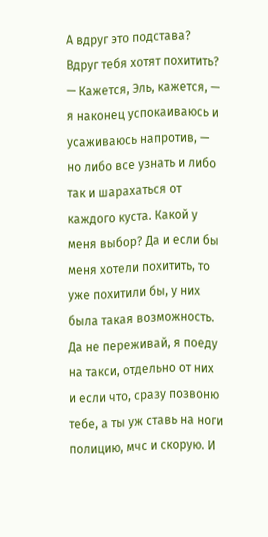А вдруг это подстава? Вдруг тебя хотят похитить?
— Кажется, Эль, кажется, — я наконец успокаиваюсь и усаживаюсь напротив, — но либо все узнать и либо так и шарахаться от каждого куста. Какой у меня выбор? Да и если бы меня хотели похитить, то уже похитили бы, у них была такая возможность. Да не переживай, я поеду на такси, отдельно от них и если что, сразу позвоню тебе, а ты уж ставь на ноги полицию, мчс и скорую. И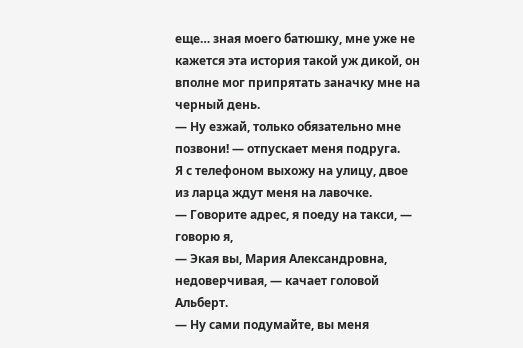еще… зная моего батюшку, мне уже не кажется эта история такой уж дикой, он вполне мог припрятать заначку мне на черный день.
— Ну езжай, только обязательно мне позвони! — отпускает меня подруга.
Я с телефоном выхожу на улицу, двое из ларца ждут меня на лавочке.
— Говорите адрес, я поеду на такси, — говорю я,
— Экая вы, Мария Александровна, недоверчивая, — качает головой Альберт.
— Ну сами подумайте, вы меня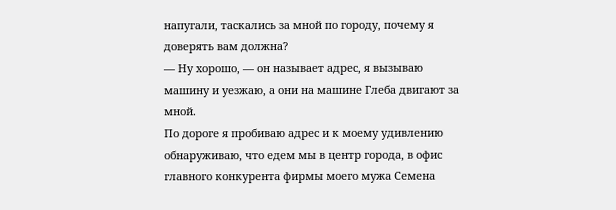напугали, таскались за мной по городу, почему я доверять вам должна?
— Ну хорошо, — он называет адрес, я вызываю машину и уезжаю, а они на машине Глеба двигают за мной.
По дороге я пробиваю адрес и к моему удивлению обнаруживаю, что едем мы в центр города, в офис главного конкурента фирмы моего мужа Семена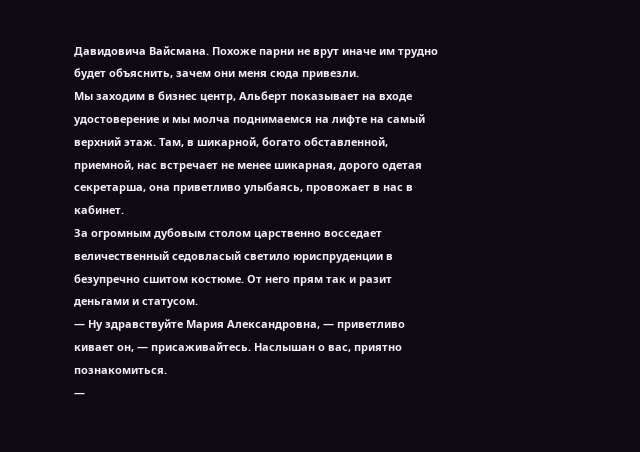Давидовича Вайсмана. Похоже парни не врут иначе им трудно будет объяснить, зачем они меня сюда привезли.
Мы заходим в бизнес центр, Альберт показывает на входе удостоверение и мы молча поднимаемся на лифте на самый верхний этаж. Там, в шикарной, богато обставленной, приемной, нас встречает не менее шикарная, дорого одетая секретарша, она приветливо улыбаясь, провожает в нас в кабинет.
За огромным дубовым столом царственно восседает величественный седовласый светило юриспруденции в безупречно сшитом костюме. От него прям так и разит деньгами и статусом.
— Ну здравствуйте Мария Александровна, — приветливо кивает он, — присаживайтесь. Наслышан о вас, приятно познакомиться.
—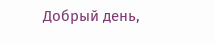Добрый день,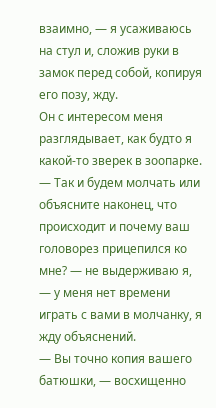взаимно, — я усаживаюсь на стул и, сложив руки в замок перед собой, копируя его позу, жду.
Он с интересом меня разглядывает, как будто я какой-то зверек в зоопарке.
— Так и будем молчать или объясните наконец, что происходит и почему ваш головорез прицепился ко мне? — не выдерживаю я, — у меня нет времени играть с вами в молчанку, я жду объяснений.
— Вы точно копия вашего батюшки, — восхищенно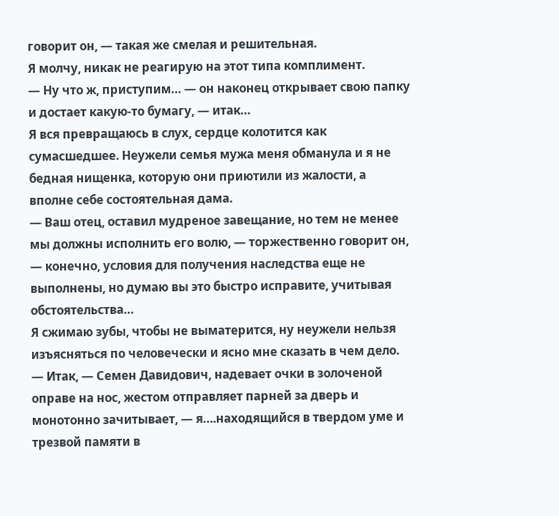говорит он, — такая же смелая и решительная.
Я молчу, никак не реагирую на этот типа комплимент.
— Ну что ж, приступим… — он наконец открывает свою папку и достает какую-то бумагу, — итак…
Я вся превращаюсь в слух, сердце колотится как сумасшедшее. Неужели семья мужа меня обманула и я не бедная нищенка, которую они приютили из жалости, а вполне себе состоятельная дама.
— Ваш отец, оставил мудреное завещание, но тем не менее мы должны исполнить его волю, — торжественно говорит он, — конечно, условия для получения наследства еще не выполнены, но думаю вы это быстро исправите, учитывая обстоятельства…
Я сжимаю зубы, чтобы не выматерится, ну неужели нельзя изъясняться по человечески и ясно мне сказать в чем дело.
— Итак, — Семен Давидович, надевает очки в золоченой оправе на нос, жестом отправляет парней за дверь и монотонно зачитывает, — я….находящийся в твердом уме и трезвой памяти в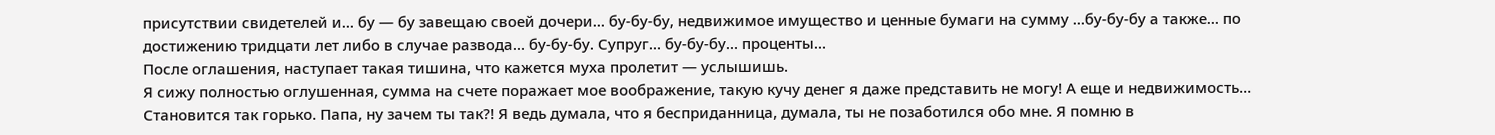присутствии свидетелей и… бу — бу завещаю своей дочери… бу-бу-бу, недвижимое имущество и ценные бумаги на сумму …бу-бу-бу а также… по достижению тридцати лет либо в случае развода… бу-бу-бу. Супруг… бу-бу-бу… проценты…
После оглашения, наступает такая тишина, что кажется муха пролетит — услышишь.
Я сижу полностью оглушенная, сумма на счете поражает мое воображение, такую кучу денег я даже представить не могу! А еще и недвижимость…
Становится так горько. Папа, ну зачем ты так?! Я ведь думала, что я бесприданница, думала, ты не позаботился обо мне. Я помню в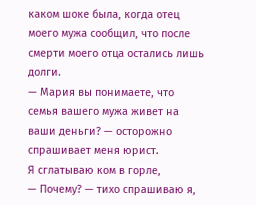каком шоке была, когда отец моего мужа сообщил, что после смерти моего отца остались лишь долги.
— Мария вы понимаете, что семья вашего мужа живет на ваши деньги? — осторожно спрашивает меня юрист.
Я сглатываю ком в горле,
— Почему? — тихо спрашиваю я,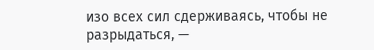изо всех сил сдерживаясь, чтобы не разрыдаться, —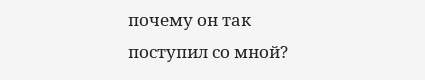почему он так поступил со мной?